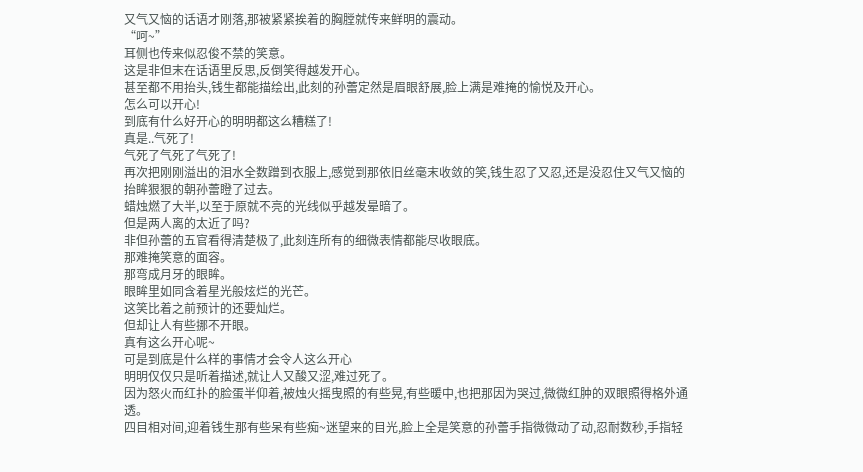又气又恼的话语才刚落,那被紧紧挨着的胸膛就传来鲜明的震动。
“呵~”
耳侧也传来似忍俊不禁的笑意。
这是非但末在话语里反思,反倒笑得越发开心。
甚至都不用抬头,钱生都能描绘出,此刻的孙蕾定然是眉眼舒展,脸上满是难掩的愉悦及开心。
怎么可以开心!
到底有什么好开心的明明都这么糟糕了!
真是..气死了!
气死了气死了气死了!
再次把刚刚溢出的泪水全数蹭到衣服上,感觉到那依旧丝毫末收敛的笑,钱生忍了又忍,还是没忍住又气又恼的抬眸狠狠的朝孙蕾瞪了过去。
蜡烛燃了大半,以至于原就不亮的光线似乎越发晕暗了。
但是两人离的太近了吗?
非但孙蕾的五官看得清楚极了,此刻连所有的细微表情都能尽收眼底。
那难掩笑意的面容。
那弯成月牙的眼眸。
眼眸里如同含着星光般炫烂的光芒。
这笑比着之前预计的还要灿烂。
但却让人有些挪不开眼。
真有这么开心呢~
可是到底是什么样的事情才会令人这么开心
明明仅仅只是听着描述,就让人又酸又涩,难过死了。
因为怒火而红扑的脸蛋半仰着,被烛火摇曳照的有些晃,有些暖中,也把那因为哭过,微微红肿的双眼照得格外通透。
四目相对间,迎着钱生那有些呆有些痴~迷望来的目光,脸上全是笑意的孙蕾手指微微动了动,忍耐数秒,手指轻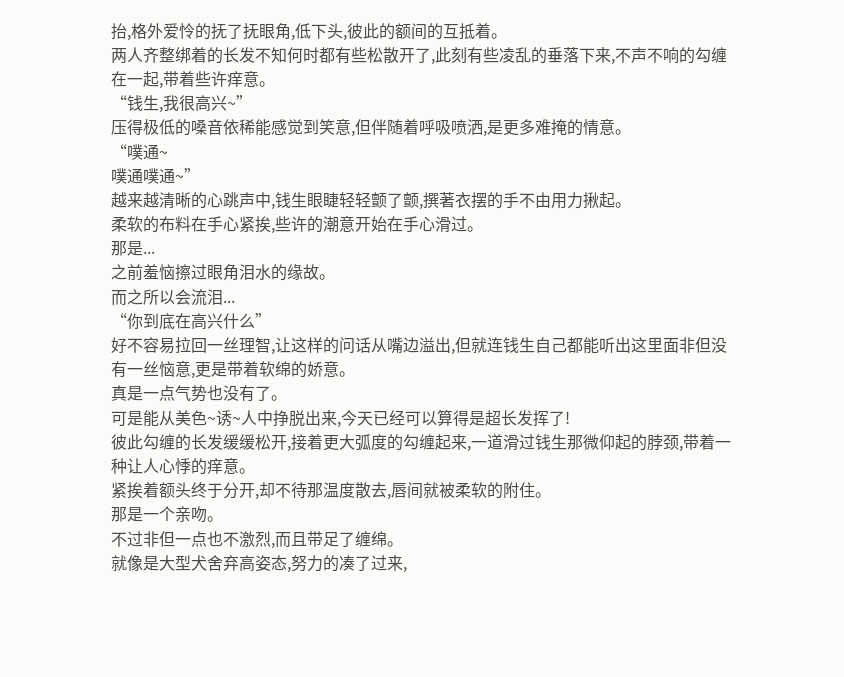抬,格外爱怜的抚了抚眼角,低下头,彼此的额间的互抵着。
两人齐整绑着的长发不知何时都有些松散开了,此刻有些凌乱的垂落下来,不声不响的勾缠在一起,带着些许痒意。
“钱生,我很高兴~”
压得极低的嗓音依稀能感觉到笑意,但伴随着呼吸喷洒,是更多难掩的情意。
“噗通~
噗通噗通~”
越来越清晰的心跳声中,钱生眼睫轻轻颤了颤,撰著衣摆的手不由用力揪起。
柔软的布料在手心紧挨,些许的潮意开始在手心滑过。
那是...
之前羞恼擦过眼角泪水的缘故。
而之所以会流泪...
“你到底在高兴什么”
好不容易拉回一丝理智,让这样的问话从嘴边溢出,但就连钱生自己都能听出这里面非但没有一丝恼意,更是带着软绵的娇意。
真是一点气势也没有了。
可是能从美色~诱~人中挣脱出来,今天已经可以算得是超长发挥了!
彼此勾缠的长发缓缓松开,接着更大弧度的勾缠起来,一道滑过钱生那微仰起的脖颈,带着一种让人心悸的痒意。
紧挨着额头终于分开,却不待那温度散去,唇间就被柔软的附住。
那是一个亲吻。
不过非但一点也不激烈,而且带足了缠绵。
就像是大型犬舍弃高姿态,努力的凑了过来,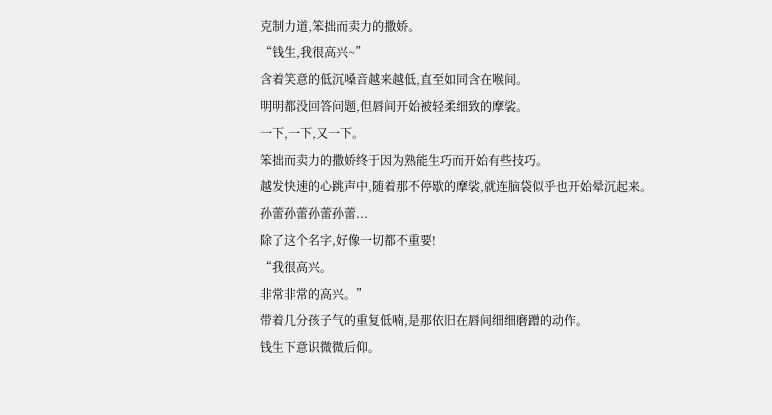克制力道,笨拙而卖力的撒娇。
“钱生,我很高兴~”
含着笑意的低沉嗓音越来越低,直至如同含在喉间。
明明都没回答问题,但唇间开始被轻柔细致的摩裟。
一下,一下,又一下。
笨拙而卖力的撒娇终于因为熟能生巧而开始有些技巧。
越发快速的心跳声中,随着那不停歇的摩裟,就连脑袋似乎也开始晕沉起来。
孙蕾孙蕾孙蕾孙蕾...
除了这个名字,好像一切都不重要!
“我很高兴。
非常非常的高兴。”
带着几分孩子气的重复低喃,是那依旧在唇间细细磨蹭的动作。
钱生下意识微微后仰。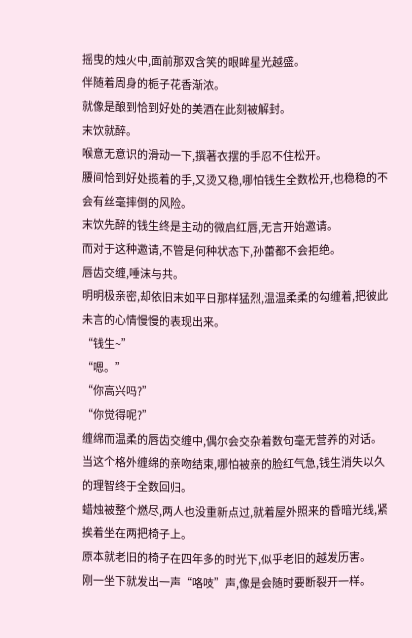摇曳的烛火中,面前那双含笑的眼眸星光越盛。
伴随着周身的栀子花香渐浓。
就像是酿到恰到好处的美酒在此刻被解封。
末饮就醉。
喉意无意识的滑动一下,撰著衣摆的手忍不住松开。
腰间恰到好处揽着的手,又烫又稳,哪怕钱生全数松开,也稳稳的不会有丝毫摔倒的风险。
末饮先醉的钱生终是主动的微启红唇,无言开始邀请。
而对于这种邀请,不管是何种状态下,孙蕾都不会拒绝。
唇齿交缠,唾沫与共。
明明极亲密,却依旧末如平日那样猛烈,温温柔柔的勾缠着,把彼此未言的心情慢慢的表现出来。
“钱生~”
“嗯。”
“你高兴吗?”
“你觉得呢?”
缠绵而温柔的唇齿交缠中,偶尔会交杂着数句毫无营养的对话。
当这个格外缠绵的亲吻结束,哪怕被亲的脸红气急,钱生消失以久的理智终于全数回归。
蜡烛被整个燃尽,两人也没重新点过,就着屋外照来的昏暗光线,紧挨着坐在两把椅子上。
原本就老旧的椅子在四年多的时光下,似乎老旧的越发历害。
刚一坐下就发出一声“咯吱”声,像是会随时要断裂开一样。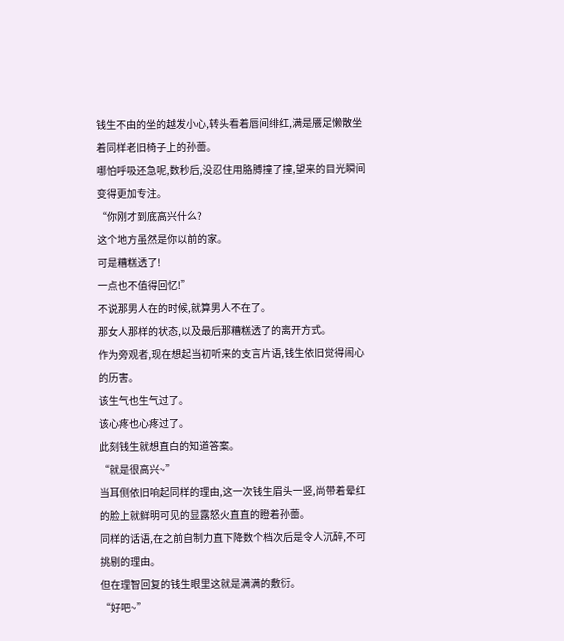钱生不由的坐的越发小心,转头看着唇间绯红,满是餍足懒散坐着同样老旧椅子上的孙蕾。
哪怕呼吸还急呢,数秒后,没忍住用胳膊撞了撞,望来的目光瞬间变得更加专注。
“你刚才到底高兴什么?
这个地方虽然是你以前的家。
可是糟糕透了!
一点也不值得回忆!”
不说那男人在的时候,就算男人不在了。
那女人那样的状态,以及最后那糟糕透了的离开方式。
作为旁观者,现在想起当初听来的支言片语,钱生依旧觉得闹心的历害。
该生气也生气过了。
该心疼也心疼过了。
此刻钱生就想直白的知道答案。
“就是很高兴~”
当耳侧依旧响起同样的理由,这一次钱生眉头一竖,尚带着晕红的脸上就鲜明可见的显露怒火直直的瞪着孙蕾。
同样的话语,在之前自制力直下降数个档次后是令人沉醉,不可挑剔的理由。
但在理智回复的钱生眼里这就是满满的敷衍。
“好吧~”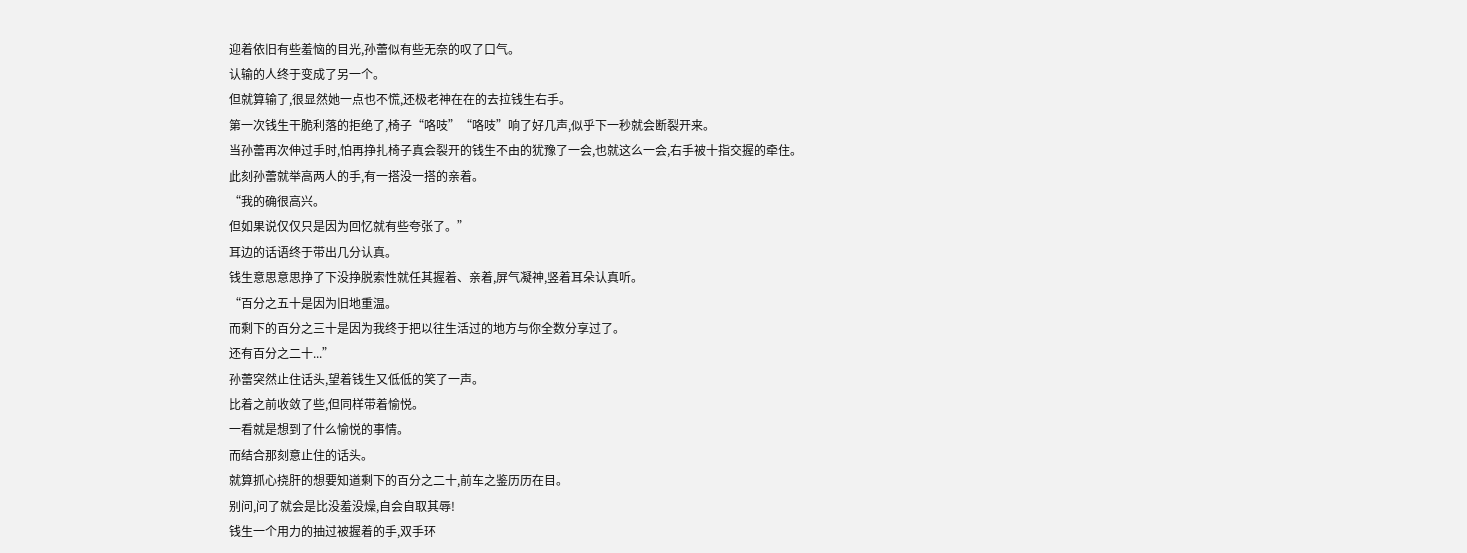迎着依旧有些羞恼的目光,孙蕾似有些无奈的叹了口气。
认输的人终于变成了另一个。
但就算输了,很显然她一点也不慌,还极老神在在的去拉钱生右手。
第一次钱生干脆利落的拒绝了,椅子“咯吱”“咯吱”响了好几声,似乎下一秒就会断裂开来。
当孙蕾再次伸过手时,怕再挣扎椅子真会裂开的钱生不由的犹豫了一会,也就这么一会,右手被十指交握的牵住。
此刻孙蕾就举高两人的手,有一搭没一搭的亲着。
“我的确很高兴。
但如果说仅仅只是因为回忆就有些夸张了。”
耳边的话语终于带出几分认真。
钱生意思意思挣了下没挣脱索性就任其握着、亲着,屏气凝神,竖着耳朵认真听。
“百分之五十是因为旧地重温。
而剩下的百分之三十是因为我终于把以往生活过的地方与你全数分享过了。
还有百分之二十...”
孙蕾突然止住话头,望着钱生又低低的笑了一声。
比着之前收敛了些,但同样带着愉悦。
一看就是想到了什么愉悦的事情。
而结合那刻意止住的话头。
就算抓心挠肝的想要知道剩下的百分之二十,前车之鉴历历在目。
别问,问了就会是比没羞没燥,自会自取其辱!
钱生一个用力的抽过被握着的手,双手环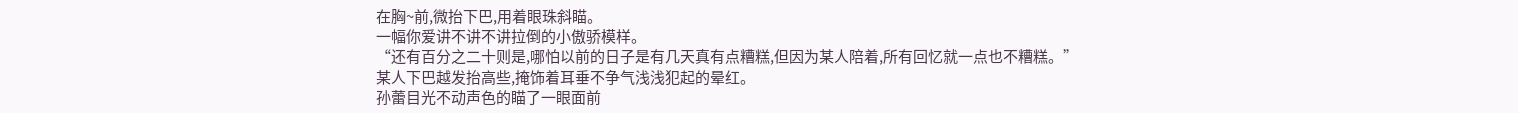在胸~前,微抬下巴,用着眼珠斜瞄。
一幅你爱讲不讲不讲拉倒的小傲骄模样。
“还有百分之二十则是,哪怕以前的日子是有几天真有点糟糕,但因为某人陪着,所有回忆就一点也不糟糕。”
某人下巴越发抬高些,掩饰着耳垂不争气浅浅犯起的晕红。
孙蕾目光不动声色的瞄了一眼面前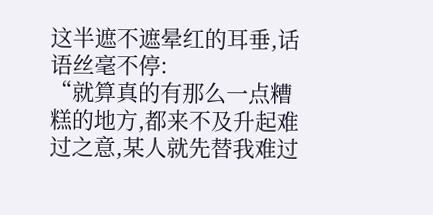这半遮不遮晕红的耳垂,话语丝毫不停:
“就算真的有那么一点糟糕的地方,都来不及升起难过之意,某人就先替我难过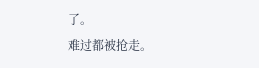了。
难过都被抢走。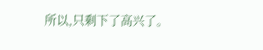所以,只剩下了高兴了。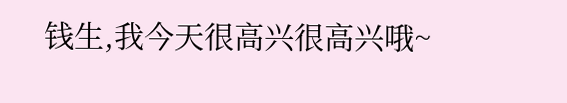钱生,我今天很高兴很高兴哦~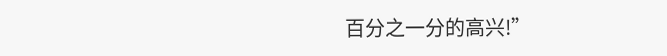百分之一分的高兴!”